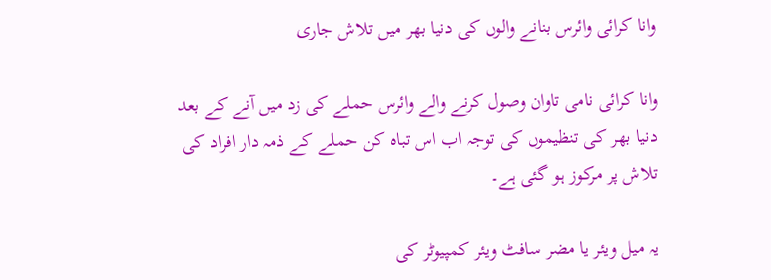وانا کرائی وائرس بنانے والوں کی دنیا بھر میں تلاش جاری

وانا کرائی نامی تاوان وصول کرنے والے وائرس حملے کی زد میں آنے کے بعد دنیا بھر کی تنظیموں کی توجہ اب اس تباہ کن حملے کے ذمہ دار افراد کی تلاش پر مرکوز ہو گئی ہے۔

یہ میل ویئر یا مضر سافٹ ویئر کمپیوٹر کی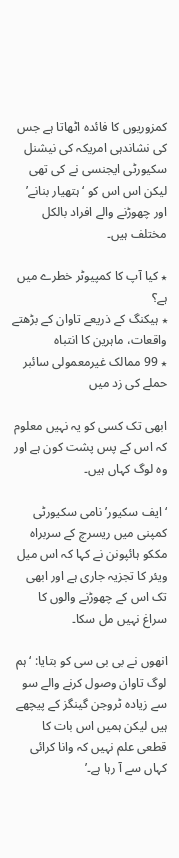کمزوریوں کا فائدہ اٹھاتا ہے جس کی نشاندہی امریکہ کی نیشنل سکیورٹی ایجنسی نے کی تھی لیکن اس اس کو ‘ہتھیار بنانے’ اور چھوڑنے والے افراد بالکل مختلف ہیں۔

٭ کیا آپ کا کمپیوٹر خطرے میں ہے؟
٭ ہیکنگ کے ذریعے تاوان کے بڑھتے واقعات، ماہرین کا انتباہ
٭ 99 ممالک غیرمعمولی سائبر حملے کی زد میں

ابھی تک کسی کو یہ نہیں معلوم کہ اس کے پس پشت کون ہے اور وہ لوگ کہاں ہیں۔

‘ایف سکیور’ نامی سکیورٹی کمپنی میں ریسرچ کے سربراہ مککو ہائپونن نے کہا کہ اس میل ویئر کا تجزیہ جاری ہے اور ابھی تک اس کے چھوڑنے والوں کا سراغ نہیں مل سکا۔

انھوں نے بی بی سی کو بتایا: ‘ہم لوگ تاوان وصول کرنے والے سو سے زیادہ ٹروجن گینگز کے پیچھے ہیں لیکن ہمیں اس بات کا قطعی علم نہیں کہ وانا کرائی کہاں سے آ رہا ہے۔’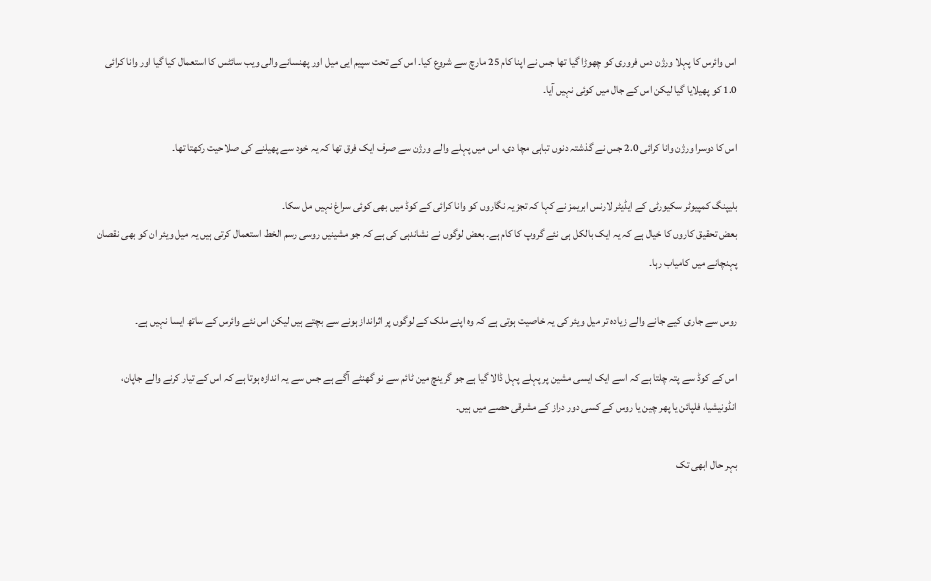اس وائرس کا پہلا ورژن دس فروری کو چھوڑا گیا تھا جس نے اپنا کام 25 مارچ سے شروع کیا۔ اس کے تحت سپیم ایی میل اور پھنسانے والی ویب سائٹس کا استعمال کیا گیا اور وانا کرائی 1.0 کو پھیلایا گیا لیکن اس کے جال میں کوئی نہیں آيا۔

اس کا دوسرا ورژن وانا کرائی 2.0 جس نے گذشتہ دنوں تباہی مچا دی، اس میں پہلے والے ورژن سے صرف ایک فرق تھا کہ یہ خود سے پھیلنے کی صلاحیت رکھتا تھا۔

بلیپنگ کمپیوٹر سکیورٹی کے ایڈیٹر لارنس ابریمز نے کہا کہ تجزیہ نگاروں کو وانا کرائی کے کوڈ میں بھی کوئی سراغ نہیں مل سکا۔
بعض تحقیق کاروں کا خیال ہے کہ یہ ایک بالکل ہی نئے گروپ کا کام ہے۔ بعض لوگوں نے نشاندہی کی ہے کہ جو مشینیں روسی رسم الخط استعمال کرتی ہیں یہ میل ویئر ان کو بھی نقصان پہنچانے میں کامیاب رہا۔

روس سے جاری کیے جانے والے زیادہ تر میل ویئر کی یہ خاصیت ہوتی ہے کہ وہ اپنے ملک کے لوگوں پر اثرانداز ہونے سے بچتے ہیں لیکن اس نئے وائرس کے ساتھ ایسا نہیں ہے۔

اس کے کوڈ سے پتہ چلتا ہے کہ اسے ایک ایسی مشین پر پہلے پہل ڈالا گیا ہے جو گرینچ مین ٹائم سے نو گھنٹے آگے ہے جس سے یہ اندازہ ہوتا ہے کہ اس کے تیار کرنے والے جاپان، انڈونیشیا، فلپائن یا پھر چین یا روس کے کسی دور دراز کے مشرقی حصے میں ہیں۔

بہر حال ابھی تک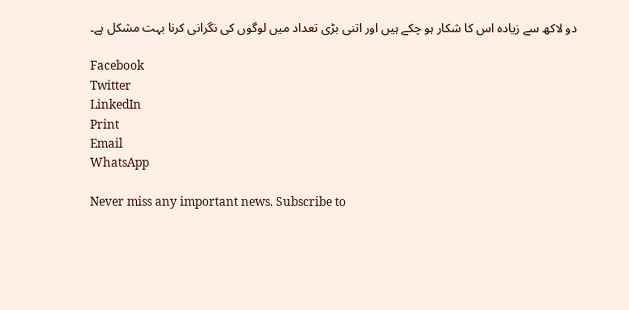دو لاکھ سے زیادہ اس کا شکار ہو چکے ہیں اور اتنی بڑی تعداد میں لوگوں کی نگرانی کرنا بہت مشکل ہے۔

Facebook
Twitter
LinkedIn
Print
Email
WhatsApp

Never miss any important news. Subscribe to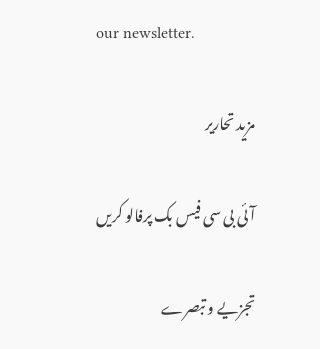our newsletter.

مزید تحاریر

آئی بی سی فیس بک پرفالو کریں

تجزیے و تبصرے